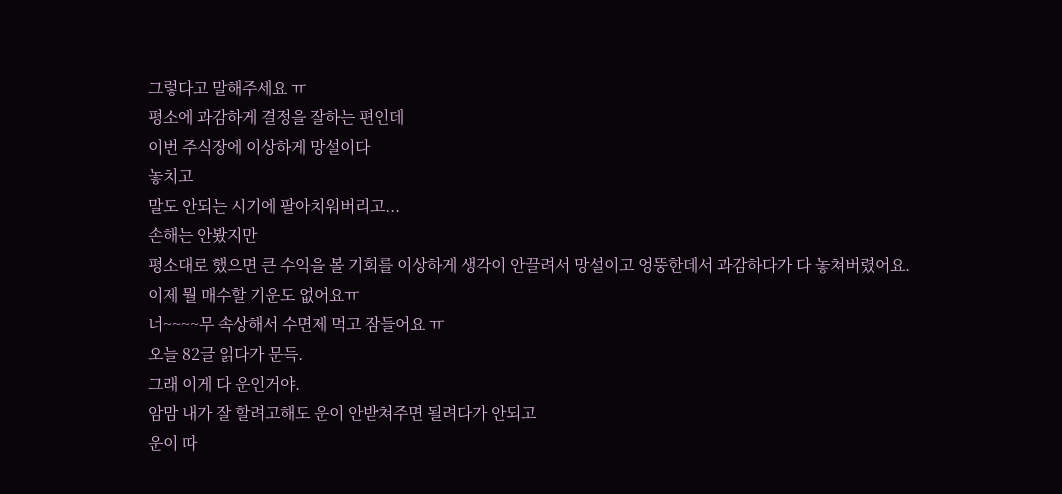그렇다고 말해주세요 ㅠ
평소에 과감하게 결정을 잘하는 편인데
이번 주식장에 이상하게 망설이다
놓치고
말도 안되는 시기에 팔아치워버리고...
손해는 안봤지만
평소대로 했으면 큰 수익을 볼 기회를 이상하게 생각이 안끌려서 망설이고 엉뚱한데서 과감하다가 다 놓쳐버렸어요.
이제 뭘 매수할 기운도 없어요ㅠ
너~~~~무 속상해서 수면제 먹고 잠들어요 ㅠ
오늘 82글 읽다가 문득.
그래 이게 다 운인거야.
암맘 내가 잘 할려고해도 운이 안받쳐주면 될려다가 안되고
운이 따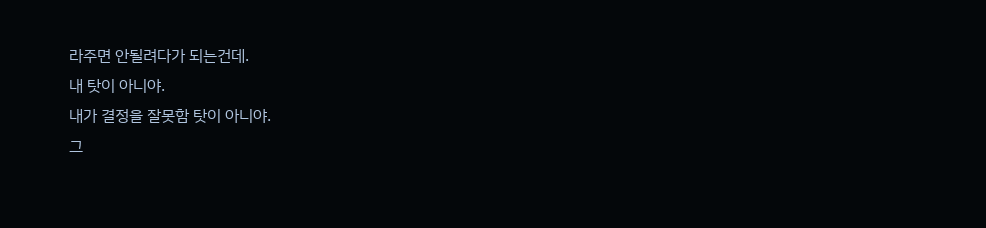라주면 안될려다가 되는건데.
내 탓이 아니야.
내가 결정을 잘못함 탓이 아니야.
그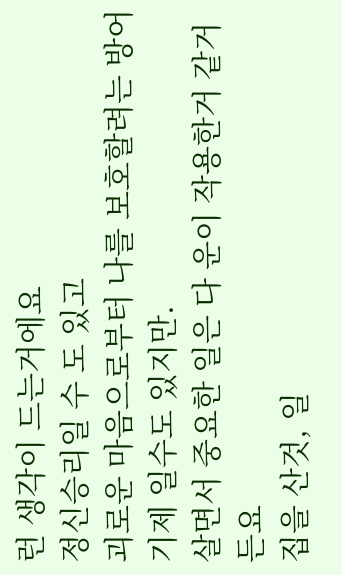런 생각이 드는거에요
정신승리일 수 도 있고
괴로운 마음으로부터 나를 보호할려는 방어기제 일수도 있지만.
살면서 중요한 일은 다 운이 작용한거 같거든요
집을 산것, 일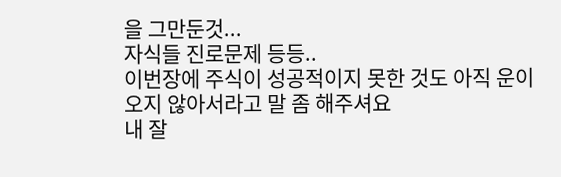을 그만둔것...
자식들 진로문제 등등..
이번장에 주식이 성공적이지 못한 것도 아직 운이 오지 않아서라고 말 좀 해주셔요
내 잘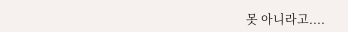못 아니라고....